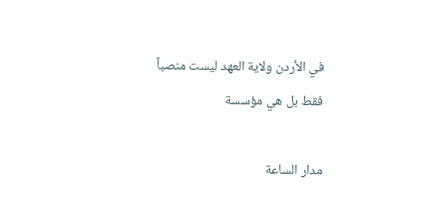في الأردن ولاية العهد ليست منصباً فقط بل هي مؤسسة

مدار الساعة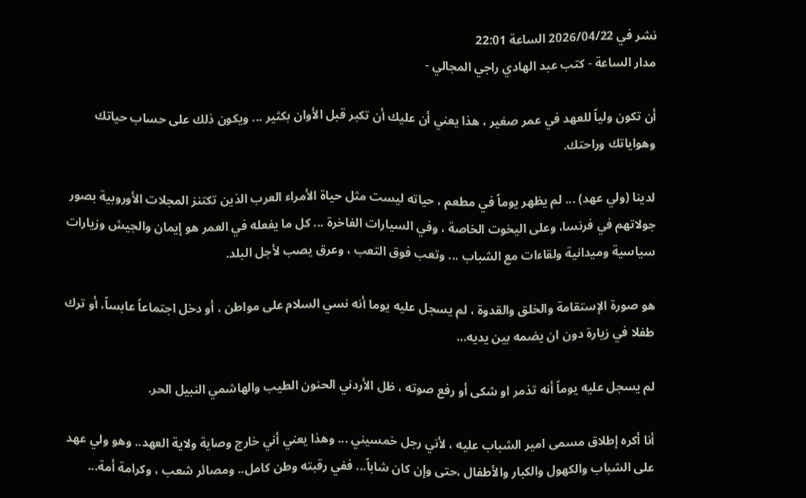نشر في 2026/04/22 الساعة 22:01
مدار الساعة - كتب عبد الهادي راجي المجالي -

أن تكون ولياً للعهد في عمر صغير ، هذا يعني أن عليك أن تكبر قبل الأوان بكثير ... ويكون ذلك على حساب حياتك وهواياتك وراحتك.

لدينا (ولي عهد) ... لم يظهر يوماً في مطعم ، حياته ليست مثل حياة الأمراء العرب الذين تكتنز المجلات الأوروبية بصور جولاتهم في فرنسا، وعلى اليخوت الخاصة ، وفي السيارات الفاخرة ... كل ما يفعله في العمر هو إيمان والجيش وزيارات سياسية وميدانية ولقاءات مع الشباب ... وتعب فوق التعب ، وعرق يصب لأجل البلد.

هو صورة الإستقامة والخلق والقدوة ، لم يسجل عليه يوما أنه نسي السلام على مواطن ، أو دخل اجتماعاً عابساً، أو ترك طفلا في زيارة دون ان يضمه بين يديه…

لم يسجل عليه يوماً أنه تذمر او شكى أو رفع صوته ، ظل الأردني الحنون الطيب والهاشمي النبيل الحر.

أنا أكره إطلاق مسمى امير الشباب عليه ، لأني رجل خمسيني ... وهذا يعني أني خارج وصاية ولاية العهد.. وهو ولي عهد على الشباب والكهول والكبار والأطفال ،حتى وإن كان شاباً... ففي رقبته وطن كامل.. ومصائر شعب ، وكرامة أمة...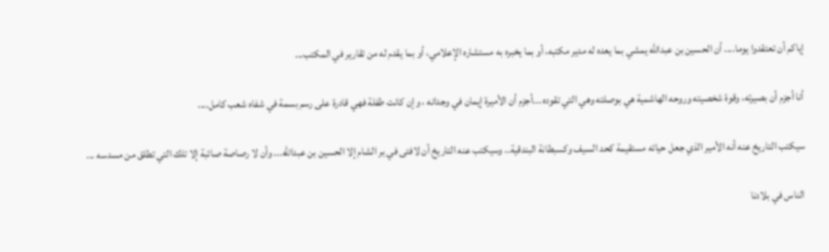إياكم أن تعتقدوا يوما.... أن الحسين بن عبدالله يمشي بما يعده له مدير مكتبه، أو بما يخبره به مستشاره الإعلامي، أو بما يقدم له من تقارير في المكتب...

أنا أجزم أن بصيرته، وقوة شخصيته وروحه الهاشمية هي بوصلته وهي التي تقوده ...أجزم أن الأميرة إيمان في وجدانه ، وإن كانت طفلة فهي قادرة على رسم بسمة في شفاه شعب كامل....

سيكتب التاريخ عنه أنه الأمير الذي جعل حياته مستقيمة كحد السيف وكسبطانة البندقية.. وسيكتب عنه التاريخ أن لافتى في بر الشام إلا الحسين بن عبدالله... وأن لا رصاصة صائبة إلا تلك التي تطلق من مسدسه ...

الناس في بلادنا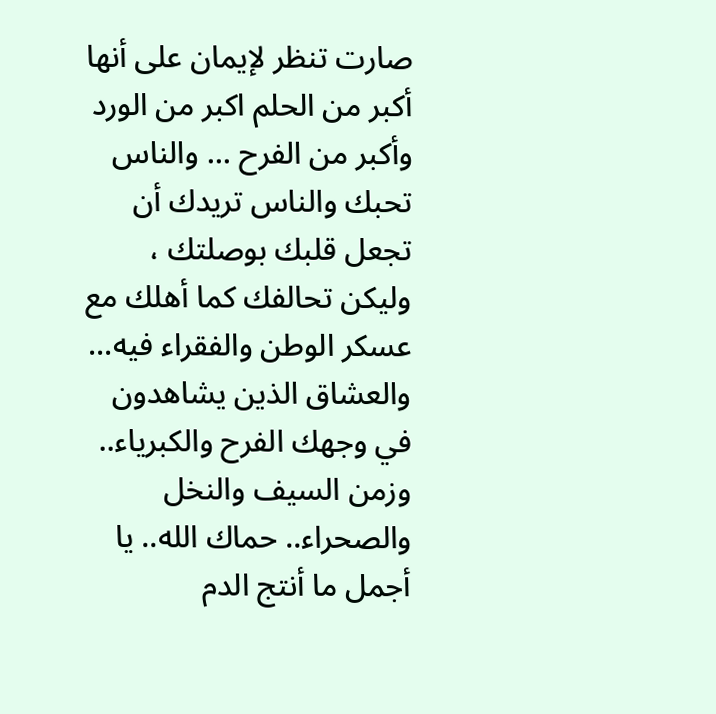صارت تنظر لإيمان على أنها أكبر من الحلم اكبر من الورد وأكبر من الفرح ... والناس تحبك والناس تريدك أن تجعل قلبك بوصلتك ، وليكن تحالفك كما أهلك مع عسكر الوطن والفقراء فيه... والعشاق الذين يشاهدون في وجهك الفرح والكبرياء.. وزمن السيف والنخل والصحراء.. حماك الله.. يا أجمل ما أنتج الدم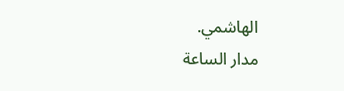الهاشمي.
مدار الساعة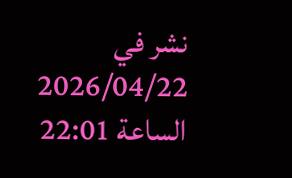نشر في 2026/04/22 الساعة 22:01